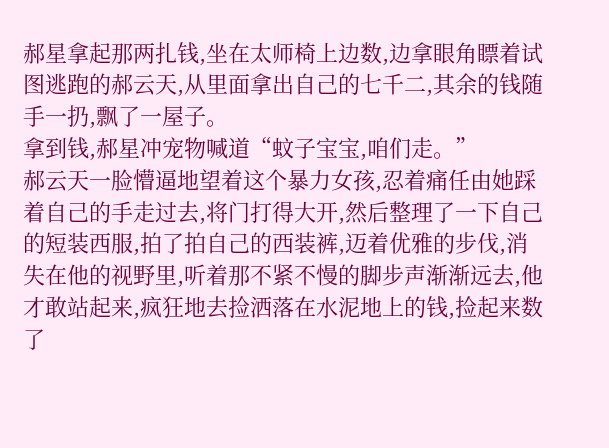郝星拿起那两扎钱,坐在太师椅上边数,边拿眼角瞟着试图逃跑的郝云天,从里面拿出自己的七千二,其余的钱随手一扔,飘了一屋子。
拿到钱,郝星冲宠物喊道“蚊子宝宝,咱们走。”
郝云天一脸懵逼地望着这个暴力女孩,忍着痛任由她踩着自己的手走过去,将门打得大开,然后整理了一下自己的短装西服,拍了拍自己的西装裤,迈着优雅的步伐,消失在他的视野里,听着那不紧不慢的脚步声渐渐远去,他才敢站起来,疯狂地去捡洒落在水泥地上的钱,捡起来数了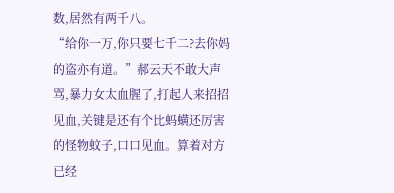数,居然有两千八。
“给你一万,你只要七千二?去你妈的盗亦有道。”郝云天不敢大声骂,暴力女太血腥了,打起人来招招见血,关键是还有个比蚂蟥还厉害的怪物蚊子,口口见血。算着对方已经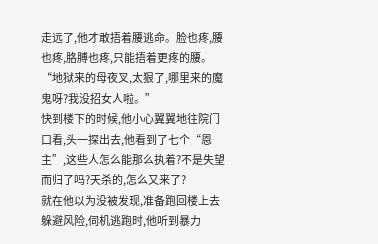走远了,他才敢捂着腰逃命。脸也疼,腰也疼,胳膊也疼,只能捂着更疼的腰。
“地狱来的母夜叉,太狠了,哪里来的魔鬼呀?我没招女人啦。”
快到楼下的时候,他小心翼翼地往院门口看,头一探出去,他看到了七个“恩主”,这些人怎么能那么执着?不是失望而归了吗?天杀的,怎么又来了?
就在他以为没被发现,准备跑回楼上去躲避风险,伺机逃跑时,他听到暴力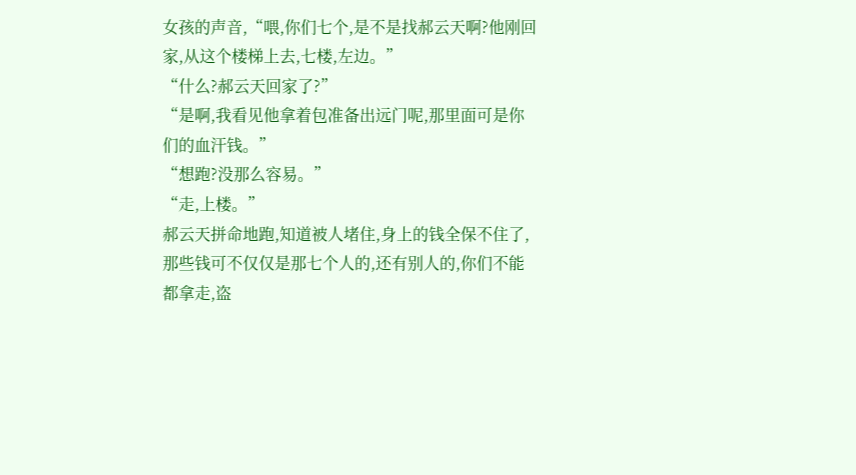女孩的声音,“喂,你们七个,是不是找郝云天啊?他刚回家,从这个楼梯上去,七楼,左边。”
“什么?郝云天回家了?”
“是啊,我看见他拿着包准备出远门呢,那里面可是你们的血汗钱。”
“想跑?没那么容易。”
“走,上楼。”
郝云天拼命地跑,知道被人堵住,身上的钱全保不住了,那些钱可不仅仅是那七个人的,还有别人的,你们不能都拿走,盗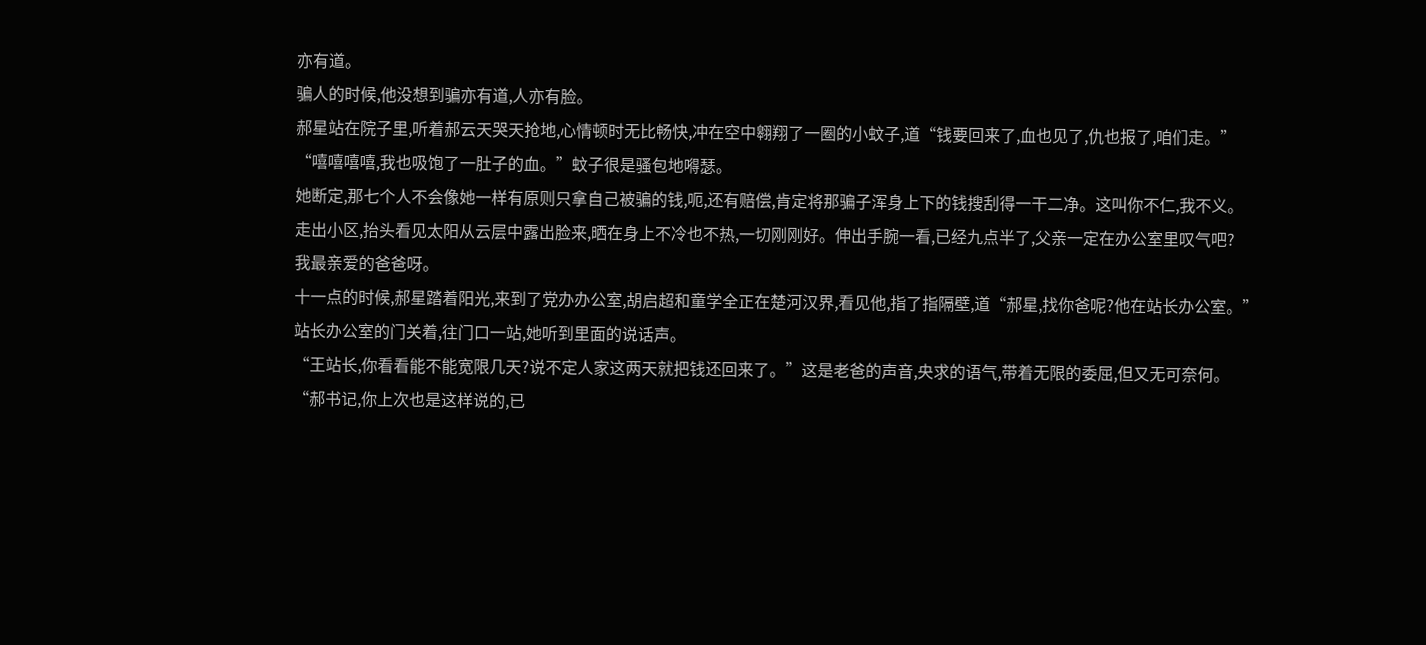亦有道。
骗人的时候,他没想到骗亦有道,人亦有脸。
郝星站在院子里,听着郝云天哭天抢地,心情顿时无比畅快,冲在空中翱翔了一圈的小蚊子,道“钱要回来了,血也见了,仇也报了,咱们走。”
“嘻嘻嘻嘻,我也吸饱了一肚子的血。”蚊子很是骚包地嘚瑟。
她断定,那七个人不会像她一样有原则只拿自己被骗的钱,呃,还有赔偿,肯定将那骗子浑身上下的钱搜刮得一干二净。这叫你不仁,我不义。
走出小区,抬头看见太阳从云层中露出脸来,晒在身上不冷也不热,一切刚刚好。伸出手腕一看,已经九点半了,父亲一定在办公室里叹气吧?
我最亲爱的爸爸呀。
十一点的时候,郝星踏着阳光,来到了党办办公室,胡启超和童学全正在楚河汉界,看见他,指了指隔壁,道“郝星,找你爸呢?他在站长办公室。”
站长办公室的门关着,往门口一站,她听到里面的说话声。
“王站长,你看看能不能宽限几天?说不定人家这两天就把钱还回来了。”这是老爸的声音,央求的语气,带着无限的委屈,但又无可奈何。
“郝书记,你上次也是这样说的,已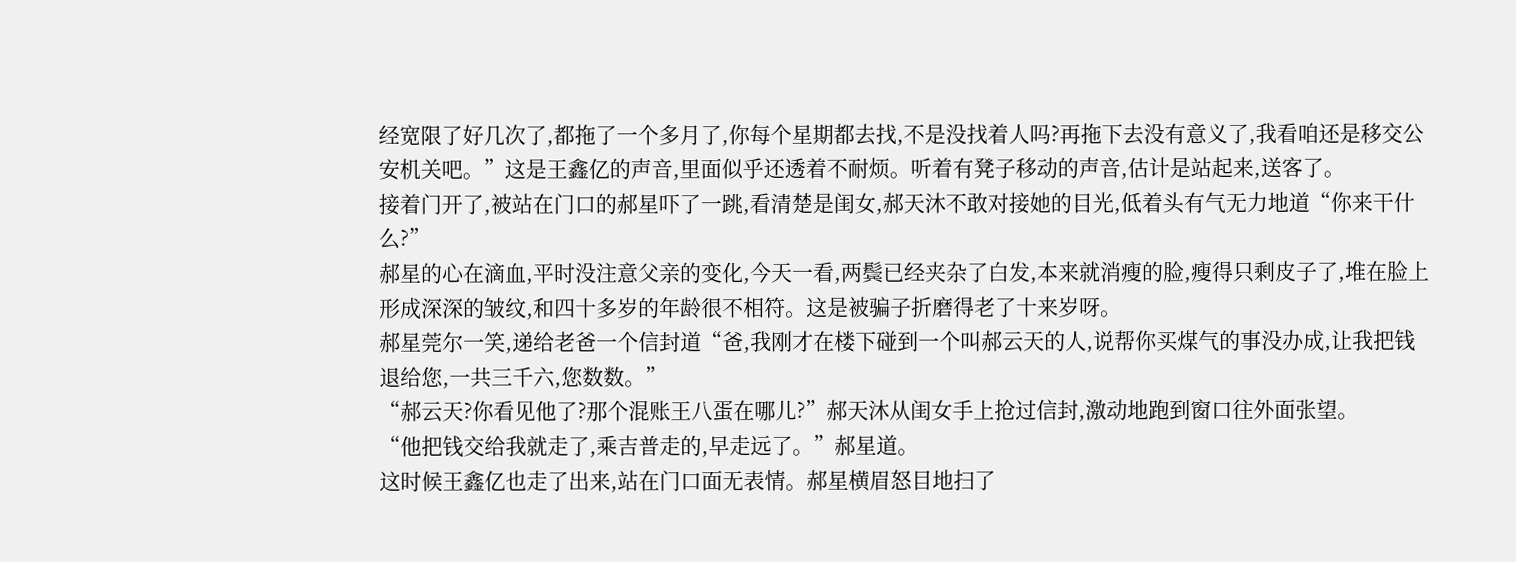经宽限了好几次了,都拖了一个多月了,你每个星期都去找,不是没找着人吗?再拖下去没有意义了,我看咱还是移交公安机关吧。”这是王鑫亿的声音,里面似乎还透着不耐烦。听着有凳子移动的声音,估计是站起来,送客了。
接着门开了,被站在门口的郝星吓了一跳,看清楚是闺女,郝天沐不敢对接她的目光,低着头有气无力地道“你来干什么?”
郝星的心在滴血,平时没注意父亲的变化,今天一看,两鬓已经夹杂了白发,本来就消瘦的脸,瘦得只剩皮子了,堆在脸上形成深深的皱纹,和四十多岁的年龄很不相符。这是被骗子折磨得老了十来岁呀。
郝星莞尔一笑,递给老爸一个信封道“爸,我刚才在楼下碰到一个叫郝云天的人,说帮你买煤气的事没办成,让我把钱退给您,一共三千六,您数数。”
“郝云天?你看见他了?那个混账王八蛋在哪儿?”郝天沐从闺女手上抢过信封,激动地跑到窗口往外面张望。
“他把钱交给我就走了,乘吉普走的,早走远了。”郝星道。
这时候王鑫亿也走了出来,站在门口面无表情。郝星横眉怒目地扫了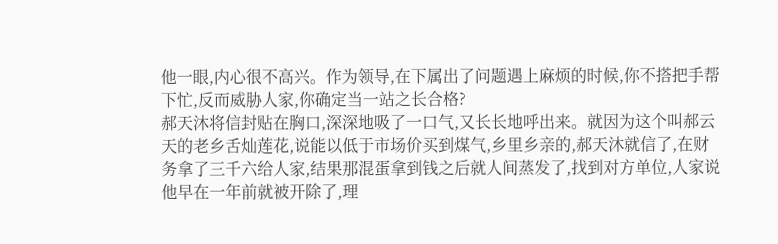他一眼,内心很不高兴。作为领导,在下属出了问题遇上麻烦的时候,你不搭把手帮下忙,反而威胁人家,你确定当一站之长合格?
郝天沐将信封贴在胸口,深深地吸了一口气,又长长地呼出来。就因为这个叫郝云天的老乡舌灿莲花,说能以低于市场价买到煤气,乡里乡亲的,郝天沐就信了,在财务拿了三千六给人家,结果那混蛋拿到钱之后就人间蒸发了,找到对方单位,人家说他早在一年前就被开除了,理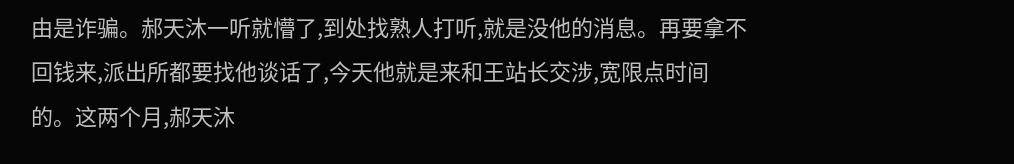由是诈骗。郝天沐一听就懵了,到处找熟人打听,就是没他的消息。再要拿不回钱来,派出所都要找他谈话了,今天他就是来和王站长交涉,宽限点时间的。这两个月,郝天沐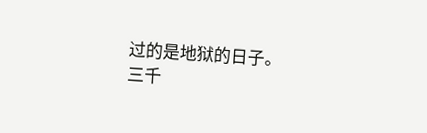过的是地狱的日子。
三千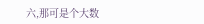六,那可是个大数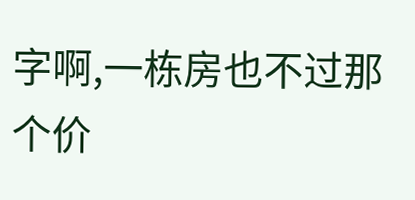字啊,一栋房也不过那个价